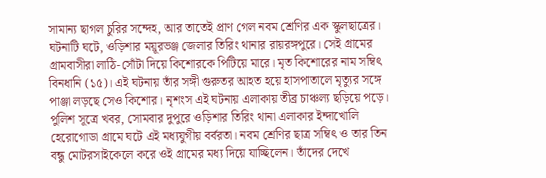সামান্য ছাগল চুরির সন্দেহ, আর তাতেই প্রাণ গেল নবম শ্রেণির এক স্কুলছাত্রের। ঘটনাটি ঘটে, ওড়িশার ময়ূরভঞ্জ জেলার তিরিং থানার রায়রঙ্গপুরে। সেই গ্রামের গ্রামবাসীরা লাঠি-সোঁটা দিয়ে কিশোরকে পিটিয়ে মারে। মৃত কিশোরের নাম সম্বিৎ বিনধানি (১৫)। এই ঘটনায় তাঁর সঙ্গী গুরুতর আহত হয়ে হাসপাতালে মৃত্যুর সঙ্গে পাঞ্জা লড়ছে সেও কিশোর। নৃশংস এই ঘটনায় এলাকায় তীব্র চাঞ্চল্য ছড়িয়ে পড়ে।
পুলিশ সূত্রে খবর, সোমবার দুপুরে ওড়িশার তিরিং থানা এলাকার ইন্দাখোলি হেরোগোডা গ্রামে ঘটে এই মধ্যযুগীয় বর্বরতা। নবম শ্রেণির ছাত্র সম্বিৎ ও তার তিন বন্ধু মোটরসাইকেলে করে ওই গ্রামের মধ্য দিয়ে যাচ্ছিলেন। তাঁদের দেখে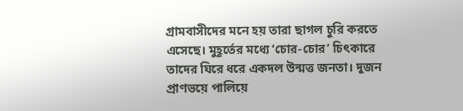গ্রামবাসীদের মনে হয় তারা ছাগল চুরি করতে এসেছে। মুহূর্তের মধ্যে ‘চোর-চোর’ চিৎকারে তাদের ঘিরে ধরে একদল উন্মত্ত জনতা। দুজন প্রাণভয়ে পালিয়ে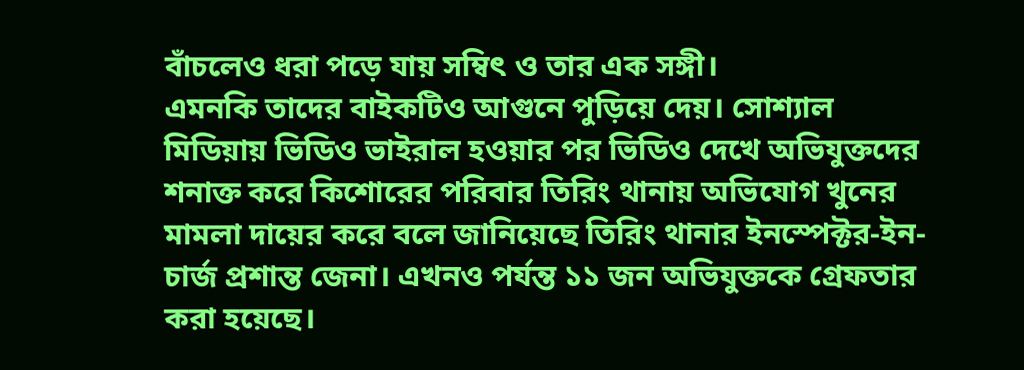বাঁচলেও ধরা পড়ে যায় সম্বিৎ ও তার এক সঙ্গী।
এমনকি তাদের বাইকটিও আগুনে পুড়িয়ে দেয়। সোশ্যাল মিডিয়ায় ভিডিও ভাইরাল হওয়ার পর ভিডিও দেখে অভিযুক্তদের শনাক্ত করে কিশোরের পরিবার তিরিং থানায় অভিযোগ খুনের মামলা দায়ের করে বলে জানিয়েছে তিরিং থানার ইনস্পেক্টর-ইন-চার্জ প্রশান্ত জেনা। এখনও পর্যন্ত ১১ জন অভিযুক্তকে গ্রেফতার করা হয়েছে।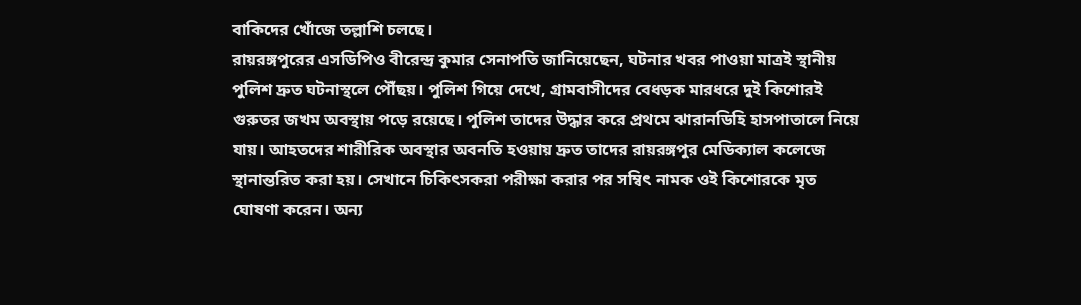বাকিদের খোঁজে তল্লাশি চলছে।
রায়রঙ্গপুরের এসডিপিও বীরেন্দ্র কুমার সেনাপতি জানিয়েছেন, ঘটনার খবর পাওয়া মাত্রই স্থানীয় পুলিশ দ্রুত ঘটনাস্থলে পৌঁছয়। পুলিশ গিয়ে দেখে, গ্রামবাসীদের বেধড়ক মারধরে দুই কিশোরই গুরুতর জখম অবস্থায় পড়ে রয়েছে। পুলিশ তাদের উদ্ধার করে প্রথমে ঝারানডিহি হাসপাতালে নিয়ে যায়। আহতদের শারীরিক অবস্থার অবনতি হওয়ায় দ্রুত তাদের রায়রঙ্গপুর মেডিক্যাল কলেজে স্থানান্তরিত করা হয়। সেখানে চিকিৎসকরা পরীক্ষা করার পর সম্বিৎ নামক ওই কিশোরকে মৃত ঘোষণা করেন। অন্য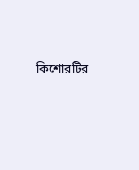কিশোরটির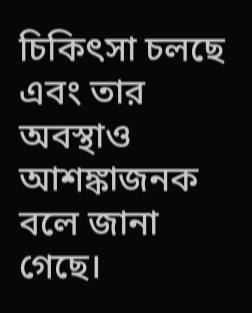চিকিৎসা চলছে এবং তার অবস্থাও আশঙ্কাজনক বলে জানা গেছে।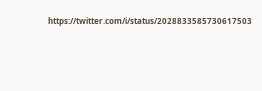https://twitter.com/i/status/2028833585730617503